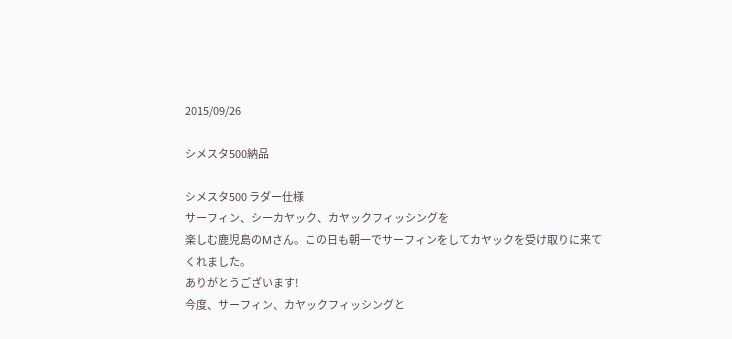2015/09/26

シメスタ500納品

シメスタ500 ラダー仕様
サーフィン、シーカヤック、カヤックフィッシングを
楽しむ鹿児島のMさん。この日も朝一でサーフィンをしてカヤックを受け取りに来てくれました。
ありがとうございます!
今度、サーフィン、カヤックフィッシングと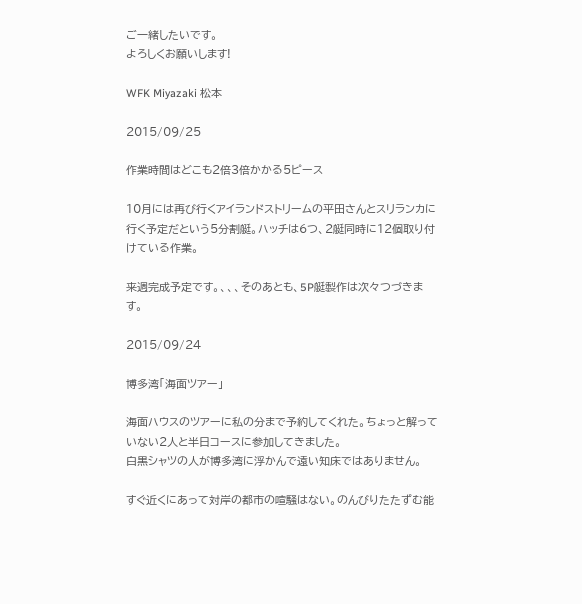ご一緒したいです。
よろしくお願いします!

WFK Miyazaki 松本

2015/09/25

作業時間はどこも2倍3倍かかる5ピース

10月には再び行くアイランドストリームの平田さんとスリランカに行く予定だという5分割艇。ハッチは6つ、2艇同時に12個取り付けている作業。

来週完成予定です。、、、そのあとも、5P艇製作は次々つづきます。

2015/09/24

博多湾「海面ツアー」

海面ハウスのツアーに私の分まで予約してくれた。ちょっと解っていない2人と半日コースに参加してきました。
白黒シャツの人が博多湾に浮かんで遠い知床ではありません。

すぐ近くにあって対岸の都市の喧騒はない。のんびりたたずむ能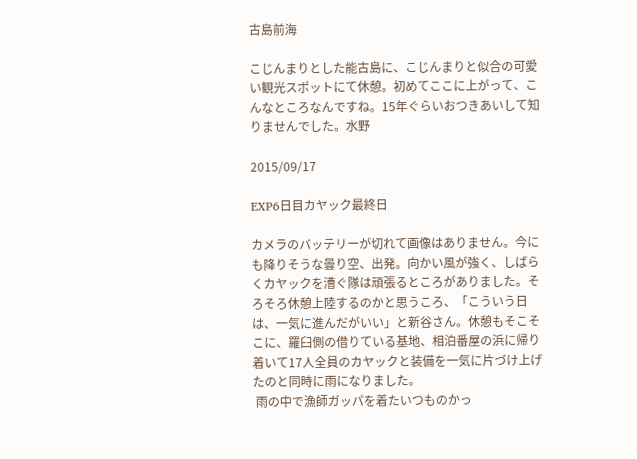古島前海

こじんまりとした能古島に、こじんまりと似合の可愛い観光スポットにて休憩。初めてここに上がって、こんなところなんですね。15年ぐらいおつきあいして知りませんでした。水野

2015/09/17

EXP6日目カヤック最終日

カメラのバッテリーが切れて画像はありません。今にも降りそうな曇り空、出発。向かい風が強く、しばらくカヤックを漕ぐ隊は頑張るところがありました。そろそろ休憩上陸するのかと思うころ、「こういう日は、一気に進んだがいい」と新谷さん。休憩もそこそこに、羅臼側の借りている基地、相泊番屋の浜に帰り着いて17人全員のカヤックと装備を一気に片づけ上げたのと同時に雨になりました。
 雨の中で漁師ガッパを着たいつものかっ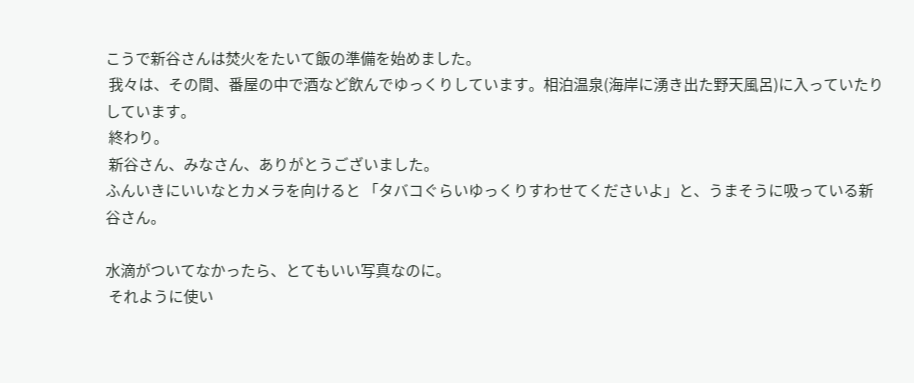こうで新谷さんは焚火をたいて飯の準備を始めました。
 我々は、その間、番屋の中で酒など飲んでゆっくりしています。相泊温泉(海岸に湧き出た野天風呂)に入っていたりしています。
 終わり。
 新谷さん、みなさん、ありがとうございました。
ふんいきにいいなとカメラを向けると 「タバコぐらいゆっくりすわせてくださいよ」と、うまそうに吸っている新谷さん。

水滴がついてなかったら、とてもいい写真なのに。
 それように使い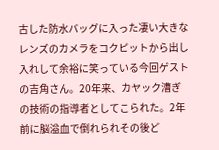古した防水バッグに入った凄い大きなレンズのカメラをコクピットから出し入れして余裕に笑っている今回ゲストの吉角さん。20年来、カヤック漕ぎの技術の指導者としてこられた。2年前に脳溢血で倒れられその後ど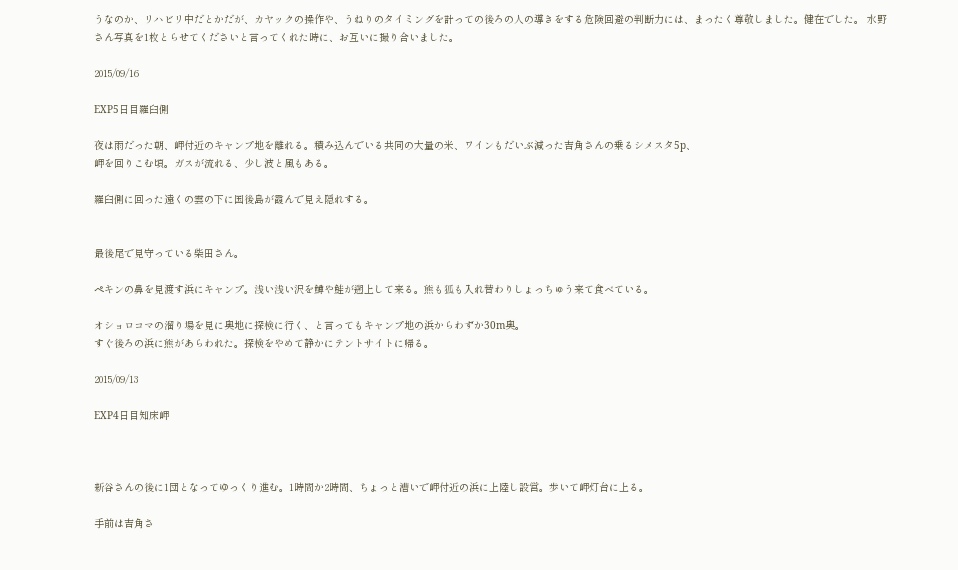うなのか、リハビリ中だとかだが、カヤックの操作や、うねりのタイミングを計っての後ろの人の導きをする危険回避の判断力には、まったく尊敬しました。健在でした。 水野さん写真を1枚とらせてくださいと言ってくれた時に、お互いに撮り合いました。

2015/09/16

EXP5日目羅臼側

夜は雨だった朝、岬付近のキャンプ地を離れる。積み込んでいる共同の大量の米、ワインもだいぶ減った吉角さんの乗るシメスタ5p、
岬を回りこむ頃。ガスが流れる、少し波と風もある。

羅臼側に回った遠くの雲の下に国後島が霞んで見え隠れする。


最後尾で見守っている柴田さん。

ペキンの鼻を見渡す浜にキャンプ。浅い浅い沢を鱒や鮭が遡上して来る。熊も狐も入れ替わりしょっちゅう来て食べている。

オショロコマの溜り場を見に奥地に探検に行く、と言ってもキャンプ地の浜からわずか30m奥。
すぐ後ろの浜に熊があらわれた。探検をやめて静かにテントサイトに帰る。

2015/09/13

EXP4日目知床岬



新谷さんの後に1団となってゆっくり進む。1時間か2時間、ちょっと漕いで岬付近の浜に上陸し設営。歩いて岬灯台に上る。

手前は吉角さ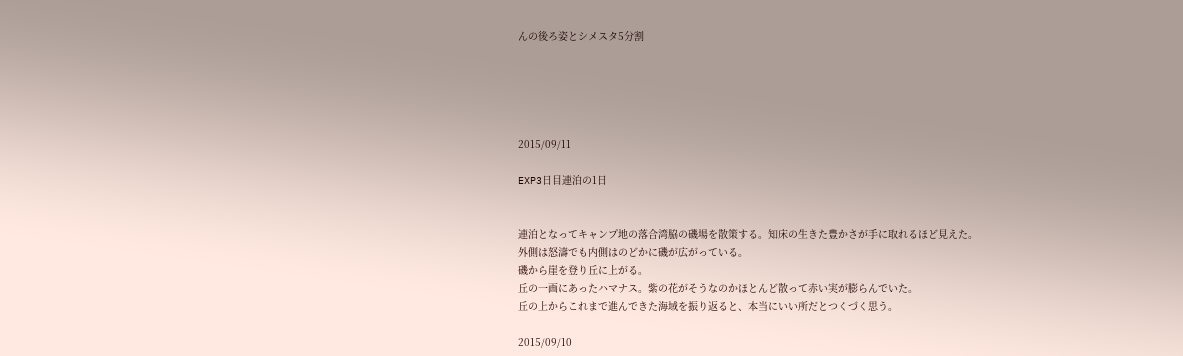んの後ろ姿とシメスタ5分割





2015/09/11

EXP3日目連泊の1日


連泊となってキャンプ地の落合湾脇の磯場を散策する。知床の生きた豊かさが手に取れるほど見えた。
外側は怒濤でも内側はのどかに磯が広がっている。
磯から崖を登り丘に上がる。
丘の一画にあったハマナス。紫の花がそうなのかほとんど散って赤い実が膨らんでいた。
丘の上からこれまで進んできた海域を振り返ると、本当にいい所だとつくづく思う。

2015/09/10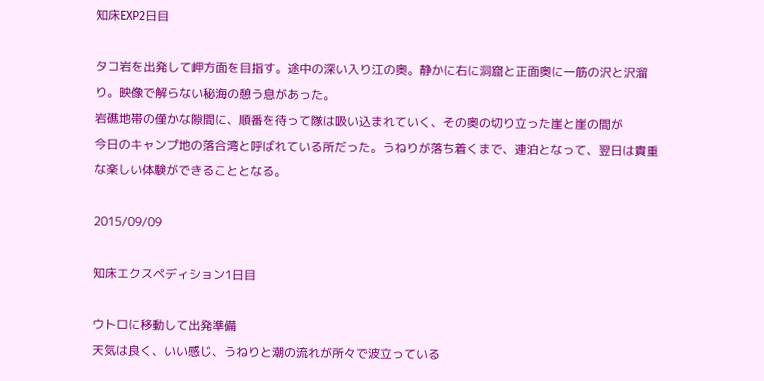知床EXP2日目

タコ岩を出発して岬方面を目指す。途中の深い入り江の奥。静かに右に洞窟と正面奥に一筋の沢と沢溜り。映像で解らない秘海の憩う息があった。
岩礁地帯の僅かな隙間に、順番を待って隊は吸い込まれていく、その奥の切り立った崖と崖の間が
今日のキャンプ地の落合湾と呼ばれている所だった。うねりが落ち着くまで、連泊となって、翌日は貴重な楽しい体験ができることとなる。

2015/09/09

知床エクスペディション1日目

ウトロに移動して出発準備
天気は良く、いい感じ、うねりと潮の流れが所々で波立っている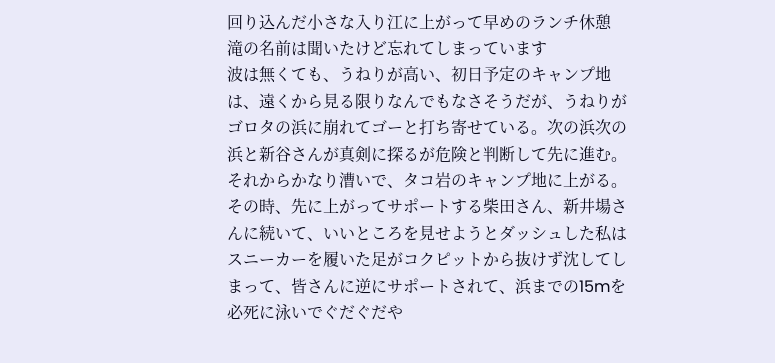回り込んだ小さな入り江に上がって早めのランチ休憩
滝の名前は聞いたけど忘れてしまっています
波は無くても、うねりが高い、初日予定のキャンプ地は、遠くから見る限りなんでもなさそうだが、うねりがゴロタの浜に崩れてゴーと打ち寄せている。次の浜次の浜と新谷さんが真剣に探るが危険と判断して先に進む。それからかなり漕いで、タコ岩のキャンプ地に上がる。その時、先に上がってサポートする柴田さん、新井場さんに続いて、いいところを見せようとダッシュした私はスニーカーを履いた足がコクピットから抜けず沈してしまって、皆さんに逆にサポートされて、浜までの15mを必死に泳いでぐだぐだや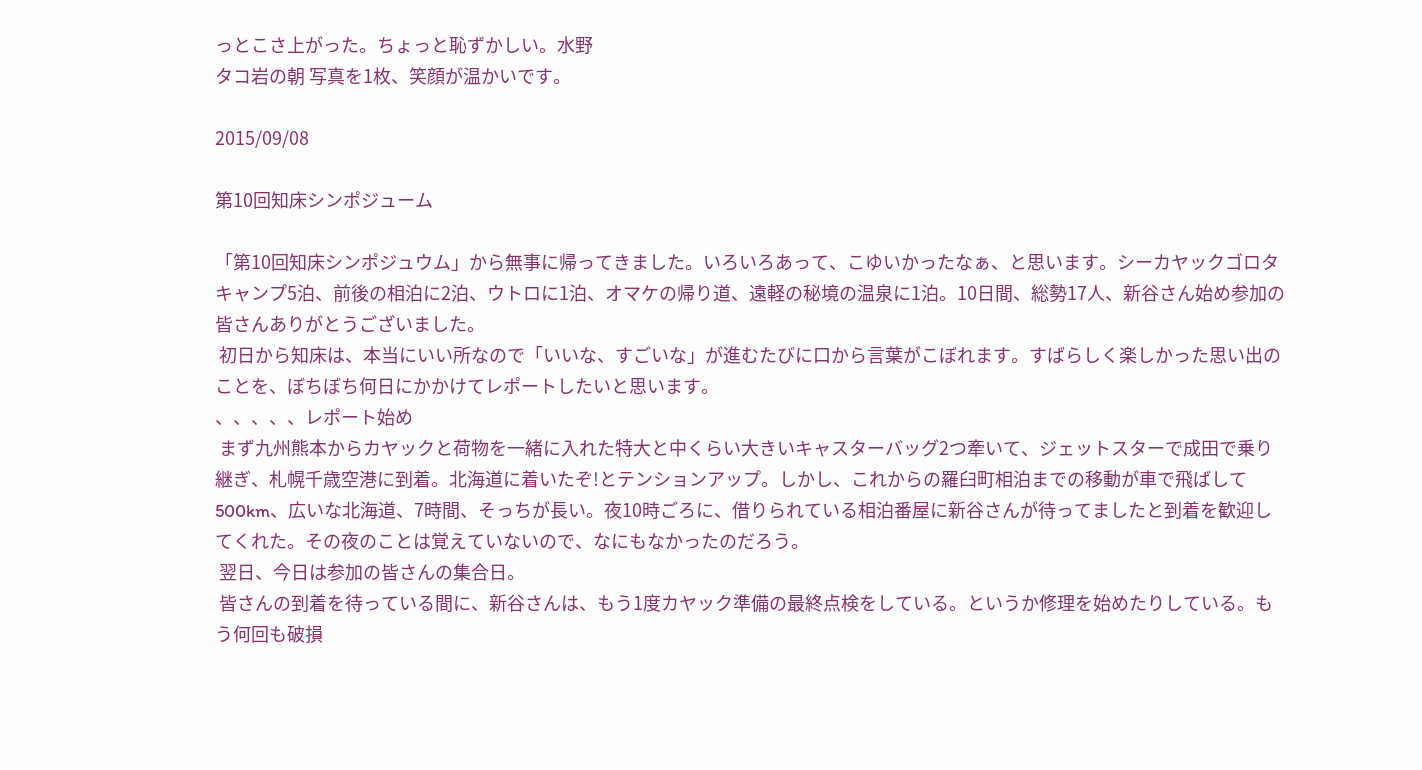っとこさ上がった。ちょっと恥ずかしい。水野
タコ岩の朝 写真を1枚、笑顔が温かいです。

2015/09/08

第10回知床シンポジューム

「第10回知床シンポジュウム」から無事に帰ってきました。いろいろあって、こゆいかったなぁ、と思います。シーカヤックゴロタキャンプ5泊、前後の相泊に2泊、ウトロに1泊、オマケの帰り道、遠軽の秘境の温泉に1泊。10日間、総勢17人、新谷さん始め参加の皆さんありがとうございました。
 初日から知床は、本当にいい所なので「いいな、すごいな」が進むたびに口から言葉がこぼれます。すばらしく楽しかった思い出のことを、ぼちぼち何日にかかけてレポートしたいと思います。
、、、、、レポート始め
 まず九州熊本からカヤックと荷物を一緒に入れた特大と中くらい大きいキャスターバッグ2つ牽いて、ジェットスターで成田で乗り継ぎ、札幌千歳空港に到着。北海道に着いたぞ!とテンションアップ。しかし、これからの羅臼町相泊までの移動が車で飛ばして500km、広いな北海道、7時間、そっちが長い。夜10時ごろに、借りられている相泊番屋に新谷さんが待ってましたと到着を歓迎してくれた。その夜のことは覚えていないので、なにもなかったのだろう。
 翌日、今日は参加の皆さんの集合日。
 皆さんの到着を待っている間に、新谷さんは、もう1度カヤック準備の最終点検をしている。というか修理を始めたりしている。もう何回も破損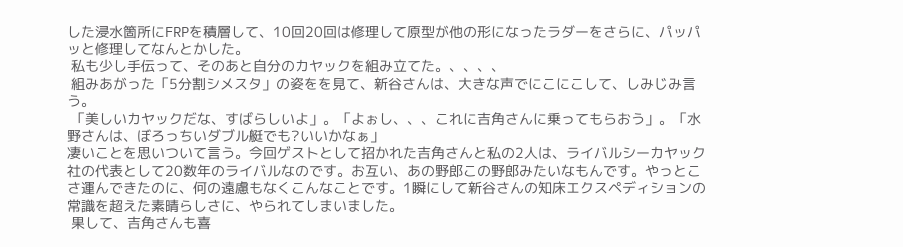した浸水箇所にFRPを積層して、10回20回は修理して原型が他の形になったラダーをさらに、パッパッと修理してなんとかした。
 私も少し手伝って、そのあと自分のカヤックを組み立てた。、、、、
 組みあがった「5分割シメスタ」の姿をを見て、新谷さんは、大きな声でにこにこして、しみじみ言う。
 「美しいカヤックだな、すばらしいよ」。「よぉし、、、これに吉角さんに乗ってもらおう」。「水野さんは、ぼろっちいダブル艇でも?いいかなぁ」
凄いことを思いついて言う。今回ゲストとして招かれた吉角さんと私の2人は、ライバルシーカヤック社の代表として20数年のライバルなのです。お互い、あの野郎この野郎みたいなもんです。やっとこさ運んできたのに、何の遠慮もなくこんなことです。1瞬にして新谷さんの知床エクスペディションの常識を超えた素晴らしさに、やられてしまいました。
 果して、吉角さんも喜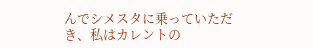んでシメスタに乗っていただき、私はカレントの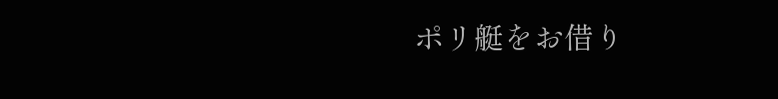ポリ艇をお借り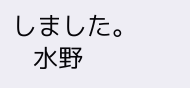しました。
   水野